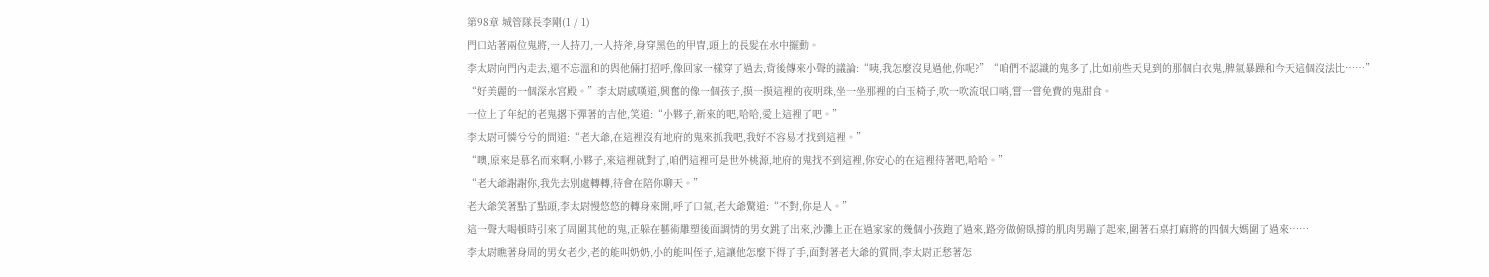第98章 城管隊長李剛(1 / 1)
門口站著兩位鬼將,一人持刀,一人持斧,身穿黑色的甲冑,頭上的長髮在水中擺動。
李太尉向門內走去,還不忘溫和的與他倆打招呼,像回家一樣穿了過去,背後傳來小聲的議論:“咦,我怎麼沒見過他,你呢?”“咱們不認識的鬼多了,比如前些天見到的那個白衣鬼,脾氣暴躁和今天這個沒法比……”
“好美麗的一個深水宮殿。”李太尉感嘆道,興奮的像一個孩子,摸一摸這裡的夜明珠,坐一坐那裡的白玉椅子,吹一吹流氓口哨,嘗一嘗免費的鬼甜食。
一位上了年紀的老鬼撂下彈著的吉他,笑道:“小夥子,新來的吧,哈哈,愛上這裡了吧。”
李太尉可憐兮兮的問道:“老大爺,在這裡沒有地府的鬼來抓我吧,我好不容易才找到這裡。”
“噢,原來是慕名而來啊,小夥子,來這裡就對了,咱們這裡可是世外桃源,地府的鬼找不到這裡,你安心的在這裡待著吧,哈哈。”
“老大爺謝謝你,我先去別處轉轉,待會在陪你聊天。”
老大爺笑著點了點頭,李太尉慢悠悠的轉身來開,呼了口氣,老大爺驚道:“不對,你是人。”
這一聲大喝頓時引來了周圍其他的鬼,正躲在藝術雕塑後面調情的男女跳了出來,沙灘上正在過家家的幾個小孩跑了過來,路旁做俯臥撐的肌肉男蹦了起來,圍著石桌打麻將的四個大媽圍了過來……
李太尉瞧著身周的男女老少,老的能叫奶奶,小的能叫侄子,這讓他怎麼下得了手,面對著老大爺的質問,李太尉正愁著怎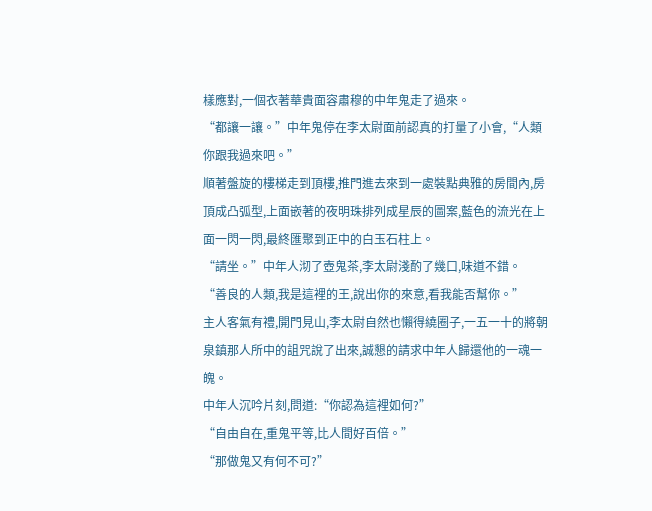樣應對,一個衣著華貴面容肅穆的中年鬼走了過來。
“都讓一讓。”中年鬼停在李太尉面前認真的打量了小會,“人類你跟我過來吧。”
順著盤旋的樓梯走到頂樓,推門進去來到一處裝點典雅的房間內,房頂成凸弧型,上面嵌著的夜明珠排列成星辰的圖案,藍色的流光在上面一閃一閃,最終匯聚到正中的白玉石柱上。
“請坐。”中年人沏了壺鬼茶,李太尉淺酌了幾口,味道不錯。
“善良的人類,我是這裡的王,說出你的來意,看我能否幫你。”
主人客氣有禮,開門見山,李太尉自然也懶得繞圈子,一五一十的將朝泉鎮那人所中的詛咒說了出來,誠懇的請求中年人歸還他的一魂一魄。
中年人沉吟片刻,問道:“你認為這裡如何?”
“自由自在,重鬼平等,比人間好百倍。”
“那做鬼又有何不可?”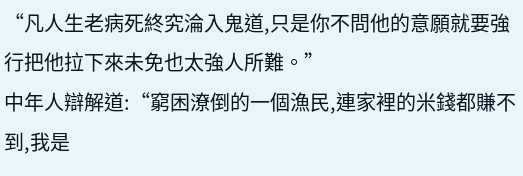“凡人生老病死終究淪入鬼道,只是你不問他的意願就要強行把他拉下來未免也太強人所難。”
中年人辯解道:“窮困潦倒的一個漁民,連家裡的米錢都賺不到,我是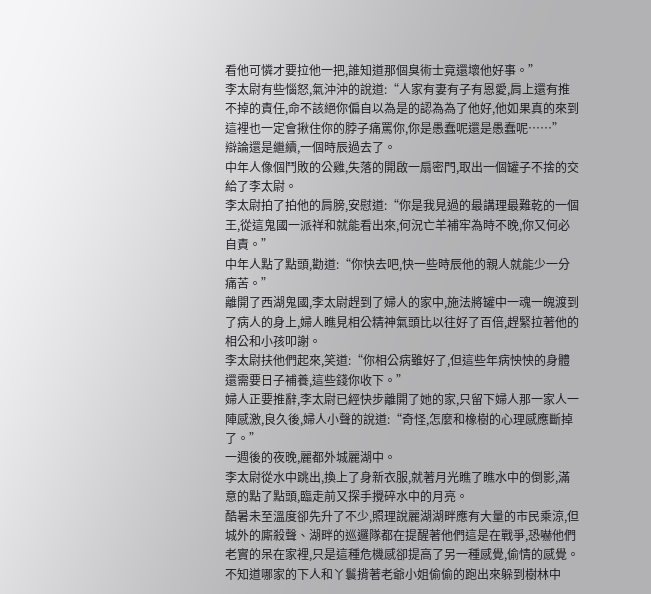看他可憐才要拉他一把,誰知道那個臭術士竟還壞他好事。”
李太尉有些惱怒,氣沖沖的說道:“人家有妻有子有恩愛,肩上還有推不掉的責任,命不該絕你偏自以為是的認為為了他好,他如果真的來到這裡也一定會揪住你的脖子痛罵你,你是愚蠢呢還是愚蠢呢……”
辯論還是繼續,一個時辰過去了。
中年人像個鬥敗的公雞,失落的開啟一扇密門,取出一個罐子不捨的交給了李太尉。
李太尉拍了拍他的肩膀,安慰道:“你是我見過的最講理最難乾的一個王,從這鬼國一派祥和就能看出來,何況亡羊補牢為時不晚,你又何必自責。”
中年人點了點頭,勸道:“你快去吧,快一些時辰他的親人就能少一分痛苦。”
離開了西湖鬼國,李太尉趕到了婦人的家中,施法將罐中一魂一魄渡到了病人的身上,婦人瞧見相公精神氣頭比以往好了百倍,趕緊拉著他的相公和小孩叩謝。
李太尉扶他們起來,笑道:“你相公病雖好了,但這些年病怏怏的身體還需要日子補養,這些錢你收下。”
婦人正要推辭,李太尉已經快步離開了她的家,只留下婦人那一家人一陣感激,良久後,婦人小聲的說道:“奇怪,怎麼和橡樹的心理感應斷掉了。”
一週後的夜晚,麗都外城麗湖中。
李太尉從水中跳出,換上了身新衣服,就著月光瞧了瞧水中的倒影,滿意的點了點頭,臨走前又探手攪碎水中的月亮。
酷暑未至溫度卻先升了不少,照理說麗湖湖畔應有大量的市民乘涼,但城外的廝殺聲、湖畔的巡邏隊都在提醒著他們這是在戰爭,恐嚇他們老實的呆在家裡,只是這種危機感卻提高了另一種感覺,偷情的感覺。
不知道哪家的下人和丫鬟揹著老爺小姐偷偷的跑出來躲到樹林中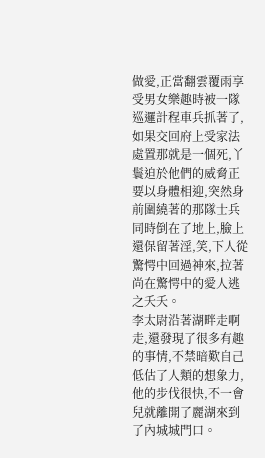做愛,正當翻雲覆雨享受男女樂趣時被一隊巡邏計程車兵抓著了,如果交回府上受家法處置那就是一個死,丫鬟迫於他們的威脅正要以身體相迎,突然身前圍繞著的那隊士兵同時倒在了地上,臉上還保留著淫,笑,下人從驚愕中回過神來,拉著尚在驚愕中的愛人逃之夭夭。
李太尉沿著湖畔走啊走,還發現了很多有趣的事情,不禁暗歎自己低估了人類的想象力,他的步伐很快,不一會兒就離開了麗湖來到了內城城門口。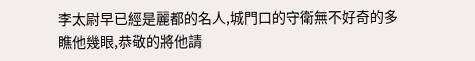李太尉早已經是麗都的名人,城門口的守衛無不好奇的多瞧他幾眼,恭敬的將他請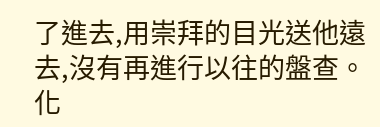了進去,用崇拜的目光送他遠去,沒有再進行以往的盤查。
化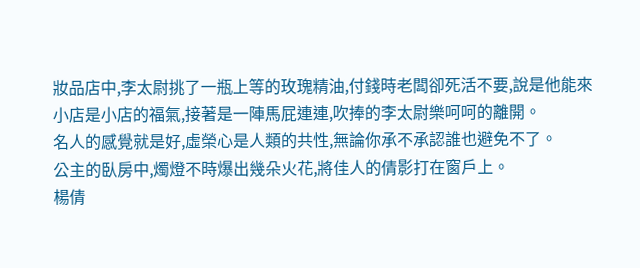妝品店中,李太尉挑了一瓶上等的玫瑰精油,付錢時老闆卻死活不要,說是他能來小店是小店的福氣,接著是一陣馬屁連連,吹捧的李太尉樂呵呵的離開。
名人的感覺就是好,虛榮心是人類的共性,無論你承不承認誰也避免不了。
公主的臥房中,燭燈不時爆出幾朵火花,將佳人的倩影打在窗戶上。
楊倩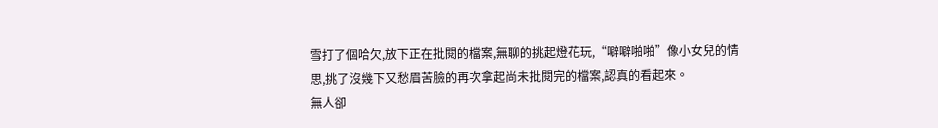雪打了個哈欠,放下正在批閱的檔案,無聊的挑起燈花玩,“噼噼啪啪”像小女兒的情思,挑了沒幾下又愁眉苦臉的再次拿起尚未批閱完的檔案,認真的看起來。
無人卻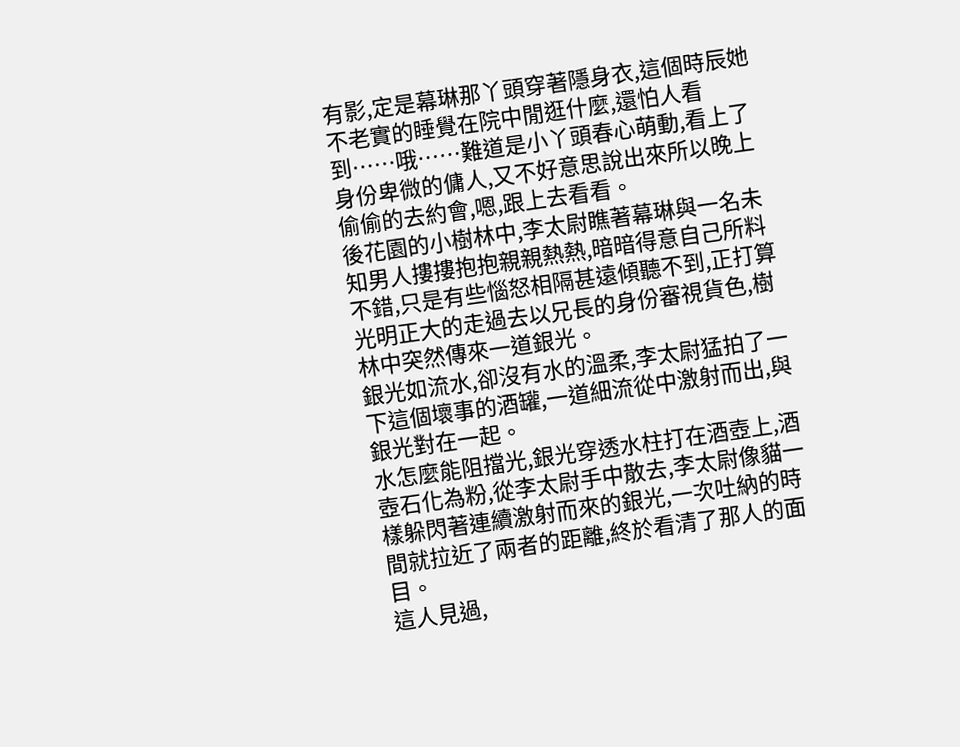有影,定是幕琳那丫頭穿著隱身衣,這個時辰她不老實的睡覺在院中閒逛什麼,還怕人看到……哦……難道是小丫頭春心萌動,看上了身份卑微的傭人,又不好意思說出來所以晚上偷偷的去約會,嗯,跟上去看看。
後花園的小樹林中,李太尉瞧著幕琳與一名未知男人摟摟抱抱親親熱熱,暗暗得意自己所料不錯,只是有些惱怒相隔甚遠傾聽不到,正打算光明正大的走過去以兄長的身份審視貨色,樹林中突然傳來一道銀光。
銀光如流水,卻沒有水的溫柔,李太尉猛拍了一下這個壞事的酒罐,一道細流從中激射而出,與銀光對在一起。
水怎麼能阻擋光,銀光穿透水柱打在酒壺上,酒壺石化為粉,從李太尉手中散去,李太尉像貓一樣躲閃著連續激射而來的銀光,一次吐納的時間就拉近了兩者的距離,終於看清了那人的面目。
這人見過,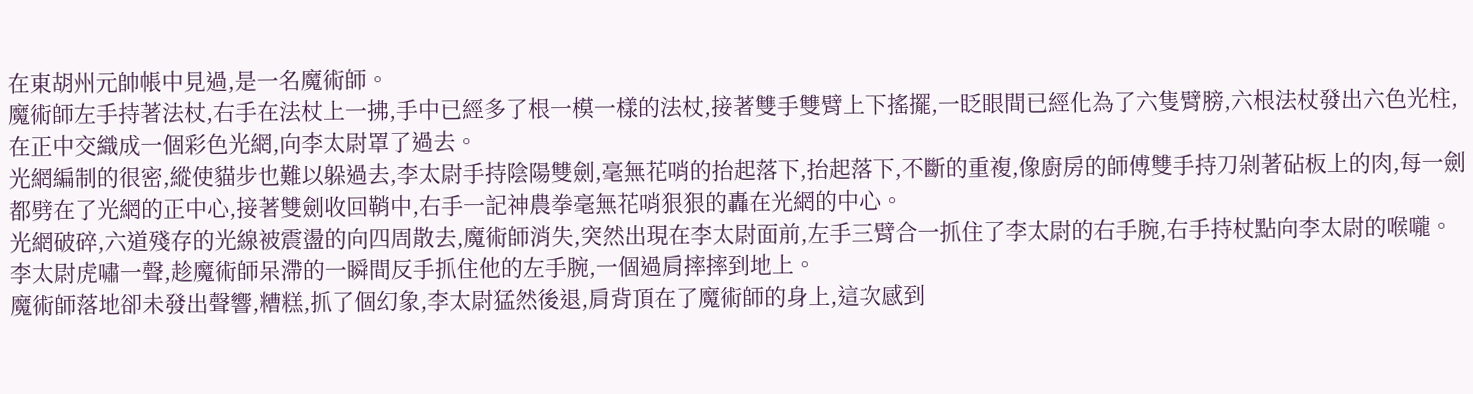在東胡州元帥帳中見過,是一名魔術師。
魔術師左手持著法杖,右手在法杖上一拂,手中已經多了根一模一樣的法杖,接著雙手雙臂上下搖擺,一眨眼間已經化為了六隻臂膀,六根法杖發出六色光柱,在正中交織成一個彩色光網,向李太尉罩了過去。
光網編制的很密,縱使貓步也難以躲過去,李太尉手持陰陽雙劍,毫無花哨的抬起落下,抬起落下,不斷的重複,像廚房的師傅雙手持刀剁著砧板上的肉,每一劍都劈在了光網的正中心,接著雙劍收回鞘中,右手一記神農拳毫無花哨狠狠的轟在光網的中心。
光網破碎,六道殘存的光線被震盪的向四周散去,魔術師消失,突然出現在李太尉面前,左手三臂合一抓住了李太尉的右手腕,右手持杖點向李太尉的喉嚨。
李太尉虎嘯一聲,趁魔術師呆滯的一瞬間反手抓住他的左手腕,一個過肩摔摔到地上。
魔術師落地卻未發出聲響,糟糕,抓了個幻象,李太尉猛然後退,肩背頂在了魔術師的身上,這次感到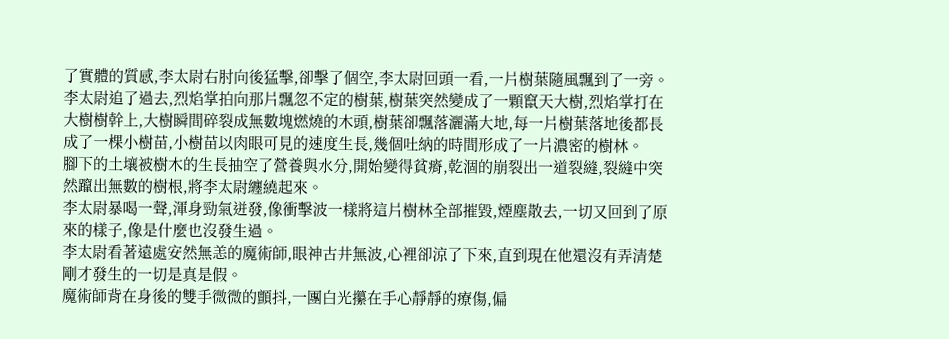了實體的質感,李太尉右肘向後猛擊,卻擊了個空,李太尉回頭一看,一片樹葉隨風飄到了一旁。
李太尉追了過去,烈焰掌拍向那片飄忽不定的樹葉,樹葉突然變成了一顆竄天大樹,烈焰掌打在大樹樹幹上,大樹瞬間碎裂成無數塊燃燒的木頭,樹葉卻飄落灑滿大地,每一片樹葉落地後都長成了一棵小樹苗,小樹苗以肉眼可見的速度生長,幾個吐納的時間形成了一片濃密的樹林。
腳下的土壤被樹木的生長抽空了營養與水分,開始變得貧瘠,乾涸的崩裂出一道裂縫,裂縫中突然躥出無數的樹根,將李太尉纏繞起來。
李太尉暴喝一聲,渾身勁氣迸發,像衝擊波一樣將這片樹林全部摧毀,煙塵散去,一切又回到了原來的樣子,像是什麼也沒發生過。
李太尉看著遠處安然無恙的魔術師,眼神古井無波,心裡卻涼了下來,直到現在他還沒有弄清楚剛才發生的一切是真是假。
魔術師背在身後的雙手微微的顫抖,一團白光攥在手心靜靜的療傷,偏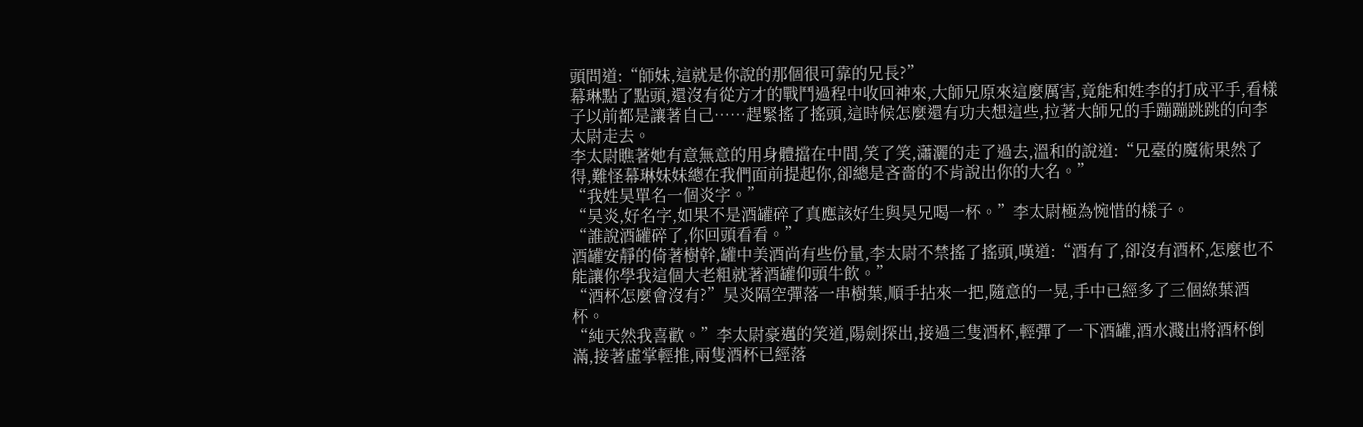頭問道:“師妹,這就是你說的那個很可靠的兄長?”
幕琳點了點頭,還沒有從方才的戰鬥過程中收回神來,大師兄原來這麼厲害,竟能和姓李的打成平手,看樣子以前都是讓著自己……趕緊搖了搖頭,這時候怎麼還有功夫想這些,拉著大師兄的手蹦蹦跳跳的向李太尉走去。
李太尉瞧著她有意無意的用身體擋在中間,笑了笑,瀟灑的走了過去,溫和的說道:“兄臺的魔術果然了得,難怪幕琳妹妹總在我們面前提起你,卻總是吝嗇的不肯說出你的大名。”
“我姓昊單名一個炎字。”
“昊炎,好名字,如果不是酒罐碎了真應該好生與昊兄喝一杯。”李太尉極為惋惜的樣子。
“誰說酒罐碎了,你回頭看看。”
酒罐安靜的倚著樹幹,罐中美酒尚有些份量,李太尉不禁搖了搖頭,嘆道:“酒有了,卻沒有酒杯,怎麼也不能讓你學我這個大老粗就著酒罐仰頭牛飲。”
“酒杯怎麼會沒有?”昊炎隔空彈落一串樹葉,順手拈來一把,隨意的一晃,手中已經多了三個綠葉酒杯。
“純天然我喜歡。”李太尉豪邁的笑道,陽劍探出,接過三隻酒杯,輕彈了一下酒罐,酒水濺出將酒杯倒滿,接著虛掌輕推,兩隻酒杯已經落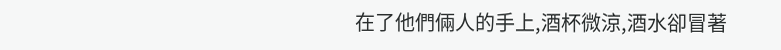在了他們倆人的手上,酒杯微涼,酒水卻冒著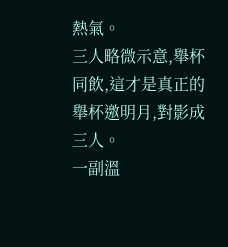熱氣。
三人略微示意,舉杯同飲,這才是真正的舉杯邀明月,對影成三人。
一副溫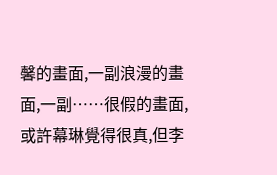馨的畫面,一副浪漫的畫面,一副……很假的畫面,或許幕琳覺得很真,但李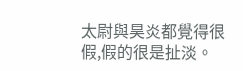太尉與昊炎都覺得很假,假的很是扯淡。